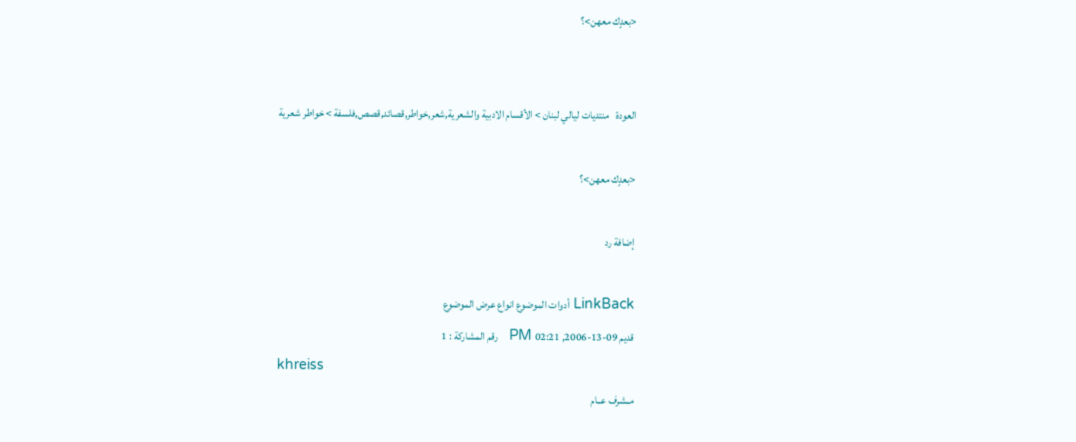<بعدٍك معهن>؟


العودة   منتديات ليالي لبنان > الأقسام الادبية والشعرية,شعر,خواطر,قصائد,قصص,فلسفة > خواطر شعرية

<بعدٍك معهن>؟

إضافة رد

LinkBack أدوات الموضوع انواع عرض الموضوع
قديم 09-13-2006, 02:21 PM   رقم المشاركة : 1
khreiss
مــشرف عــام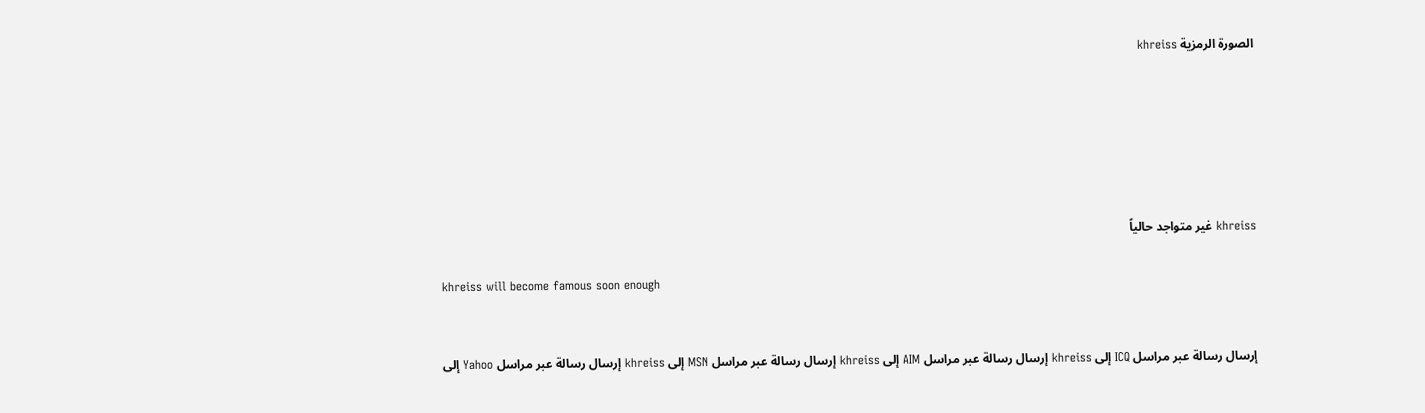الصورة الرمزية khreiss






khreiss غير متواجد حالياً

khreiss will become famous soon enough


إرسال رسالة عبر مراسل ICQ إلى khreiss إرسال رسالة عبر مراسل AIM إلى khreiss إرسال رسالة عبر مراسل MSN إلى khreiss إرسال رسالة عبر مراسل Yahoo إلى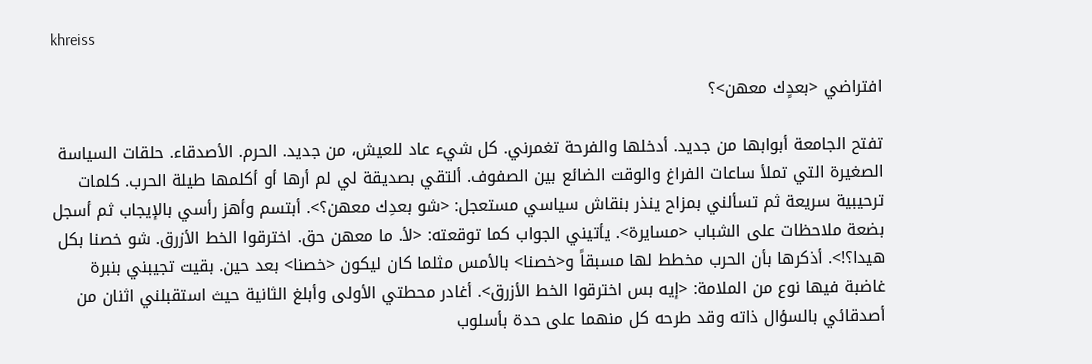khreiss

افتراضي <بعدٍك معهن>؟

تفتح الجامعة أبوابها من جديد. أدخلها والفرحة تغمرني. كل شيء عاد للعيش، من جديد. الحرم. الأصدقاء. حلقات السياسة الصغيرة التي تملأ ساعات الفراغ والوقت الضائع بين الصفوف. ألتقي بصديقة لي لم أرها أو أكلمها طيلة الحرب. كلمات ترحيبية سريعة ثم تسألني بمزاح ينذر بنقاش سياسي مستعجل: <شو بعدِك معهن؟>. أبتسم وأهز رأسي بالإيجاب ثم أسجل بضعة ملاحظات على الشباب <مسايرة>. يأتيني الجواب كما توقعته: <لأ. ما معهن حق. اخترقوا الخط الأزرق. شو خصنا بكل هيدا؟!>. أذكرها بأن الحرب مخطط لها مسبقاً و<خصنا> بالأمس مثلما كان ليكون <خصنا> بعد حين. بقيت تجيبني بنبرة غاضبة فيها نوع من الملامة: <إيه بس اخترقوا الخط الأزرق>. أغادر محطتي الأولى وأبلغ الثانية حيث استقبلني اثنان من أصدقائي بالسؤال ذاته وقد طرحه كل منهما على حدة بأسلوب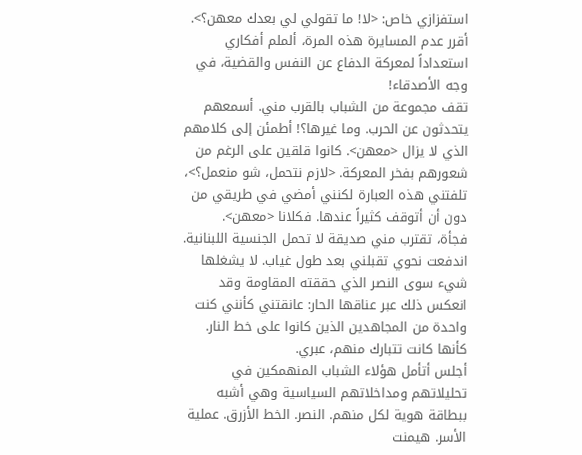استفزازي خاص: <لا! ما تقولي لي بعدك معهن؟>. أقرر عدم المسايرة هذه المرة، ألملم أفكاري استعداداً لمعركة الدفاع عن النفس والقضية، في وجه الأصدقاء!
تقف مجموعة من الشباب بالقرب مني. أسمعهم يتحدثون عن الحرب. وما غيرها؟! أطمئن إلى كلامهم الذي لا يزال <معهن>. كانوا قلقين على الرغم من شعورهم بفخر المعركة. <لازم نتحمل، شو منعمل؟>، تلفتني هذه العبارة لكنني أمضي في طريقي من دون أن أتوقف كثيراً عندها. فكلانا <معهن>.
فجأة، تقترب مني صديقة لا تحمل الجنسية اللبنانية. اندفعت نحوي تقبلني بعد طول غياب. لا يشغلها شيء سوى النصر الذي حققته المقاومة وقد انعكس ذلك عبر عناقها الحار: عانقتني كأنني كنت واحدة من المجاهدين الذين كانوا على خط النار. كأنها كانت تتبارك منهم، عبري.
أجلس أتأمل هؤلاء الشباب المنهمكين في تحليلاتهم ومداخلاتهم السياسية وهي أشبه ببطاقة هوية لكل منهم. النصر. الخط الأزرق. عملية الأسر. هيمنت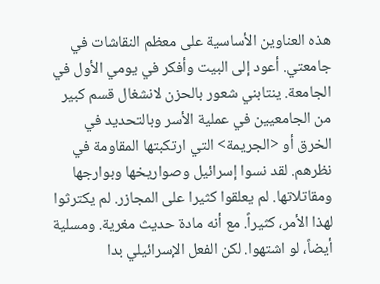هذه العناوين الأساسية على معظم النقاشات في جامعتي. أعود إلى البيت وأفكر في يومي الأول في الجامعة. ينتابني شعور بالحزن لانشغال قسم كبير من الجامعيين في عملية الأسر وبالتحديد في الخرق أو <الجريمة> التي ارتكبتها المقاومة في نظرهم. لقد نسوا إسرائيل وصواريخها وبوارجها ومقاتلاتها. لم يعلقوا كثيرا على المجازر. لم يكترثوا لهذا الأمر، كثيراً. مع أنه مادة حديث مغرية. ومسلية أيضاً، لو اشتهوا. لكن الفعل الإسرائيلي بدا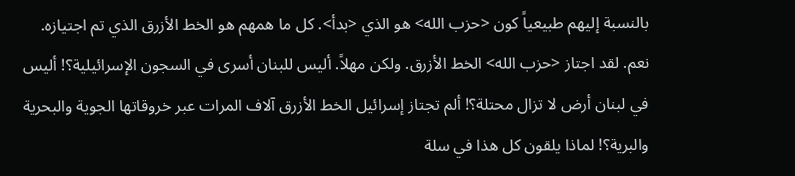بالنسبة إليهم طبيعياً كون <حزب الله> هو الذي <بدأ>. كل ما همهم هو الخط الأزرق الذي تم اجتيازه.
نعم. لقد اجتاز <حزب الله> الخط الأزرق. ولكن مهلاً. أليس للبنان أسرى في السجون الإسرائيلية؟! أليس في لبنان أرض لا تزال محتلة؟! ألم تجتاز إسرائيل الخط الأزرق آلاف المرات عبر خروقاتها الجوية والبحرية والبرية؟! لماذا يلقون كل هذا في سلة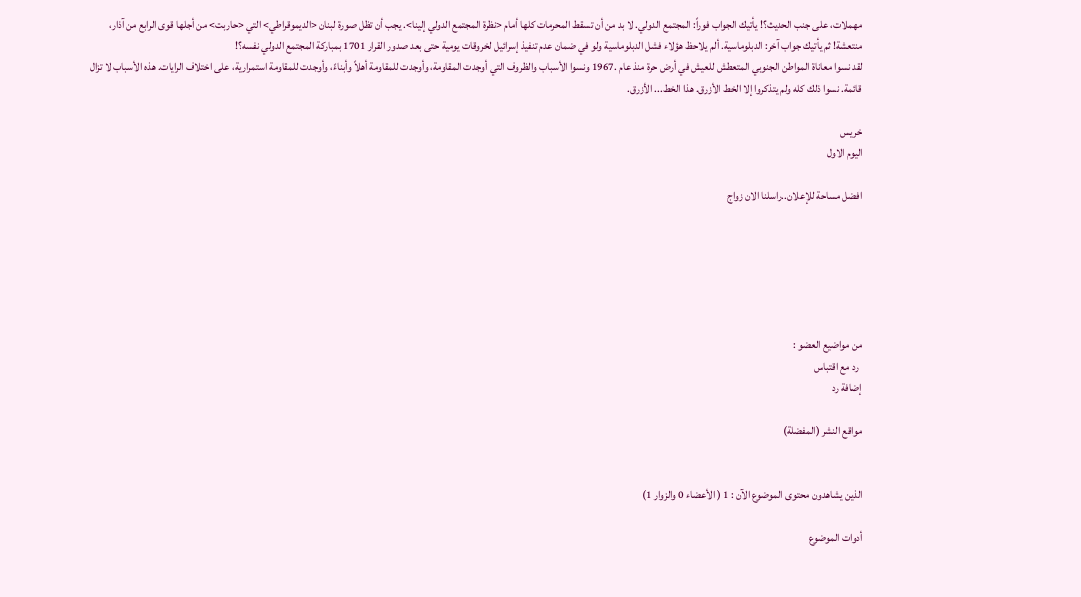مهملات، على جنب الحديث؟! يأتيك الجواب فوراً: المجتمع الدولي. لا بد من أن تسقط المحرمات كلها أمام <نظرة المجتمع الدولي إلينا>. يجب أن تظل صورة لبنان <الديموقراطي> التي <حاربت> من أجلها قوى الرابع من آذار، منتعشة! ثم يأتيك جواب آخر: الدبلوماسية. ألم يلاحظ هؤلاء فشل الدبلوماسية ولو في ضمان عدم تنفيذ إسرائيل لخروقات يومية حتى بعد صدور القرار 1701 بمباركة المجتمع الدولي نفسه؟!
لقد نسوا معاناة المواطن الجنوبي المتعطش للعيش في أرض حرة منذ عام .1967 ونسوا الأسباب والظروف التي أوجدت المقاومة، وأوجدت للمقاومة أهلاً وأبناءً، وأوجدت للمقاومة استمرارية، على اختلاف الرايات. هذه الأسباب لا تزال قائمة. نسوا ذلك كله ولم يتذكروا إلا الخط الأزرق. هذا الخط... الأزرق.

خريس
اليوم الاول

افضل مساحة للإعلان..راسلنا الان زواج






من مواضيع العضو :
  رد مع اقتباس
إضافة رد

مواقع النشر (المفضلة)


الذين يشاهدون محتوى الموضوع الآن : 1 ( الأعضاء 0 والزوار 1)

أدوات الموضوع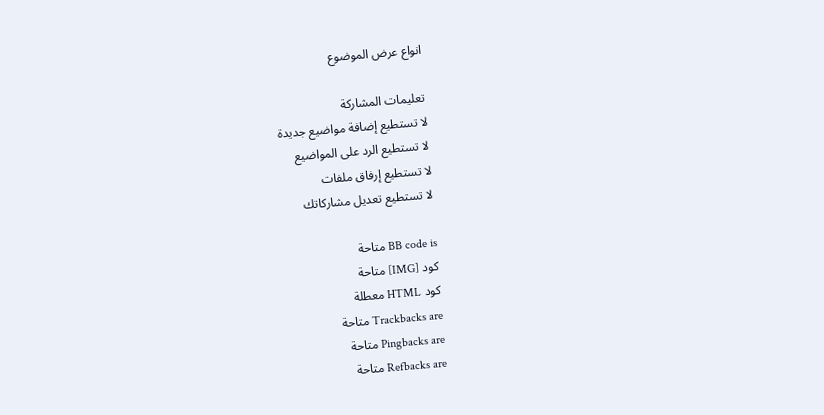انواع عرض الموضوع

تعليمات المشاركة
لا تستطيع إضافة مواضيع جديدة
لا تستطيع الرد على المواضيع
لا تستطيع إرفاق ملفات
لا تستطيع تعديل مشاركاتك

BB code is متاحة
كود [IMG] متاحة
كود HTML معطلة
Trackbacks are متاحة
Pingbacks are متاحة
Refbacks are متاحة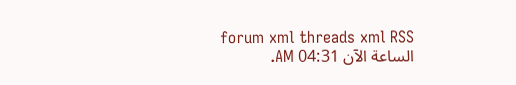forum xml threads xml RSS
الساعة الآن 04:31 AM.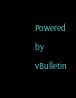Powered by vBulletin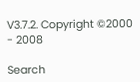V3.7.2. Copyright ©2000 - 2008

Search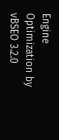Engine Optimization by vBSEO 3.2.0